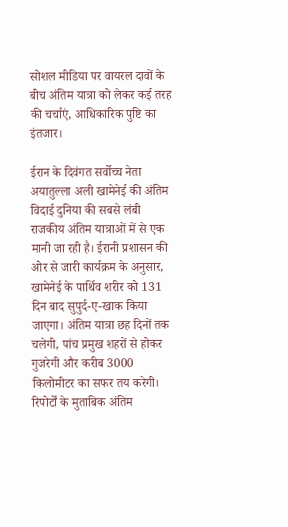सोशल मीडिया पर वायरल दावों के बीच अंतिम यात्रा को लेकर कई तरह की चर्चाएं, आधिकारिक पुष्टि का इंतजार।

ईरान के दिवंगत सर्वोच्च नेता अयातुल्ला अली खामेनेई की अंतिम विदाई दुनिया की सबसे लंबी राजकीय अंतिम यात्राओं में से एक मानी जा रही है। ईरानी प्रशासन की ओर से जारी कार्यक्रम के अनुसार, खामेनेई के पार्थिव शरीर को 131 दिन बाद सुपुर्द-ए-खाक किया जाएगा। अंतिम यात्रा छह दिनों तक चलेगी, पांच प्रमुख शहरों से होकर गुजरेगी और करीब 3000 किलोमीटर का सफर तय करेगी।
रिपोर्टों के मुताबिक अंतिम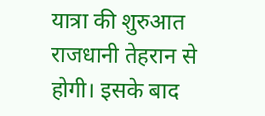यात्रा की शुरुआत राजधानी तेहरान से होगी। इसके बाद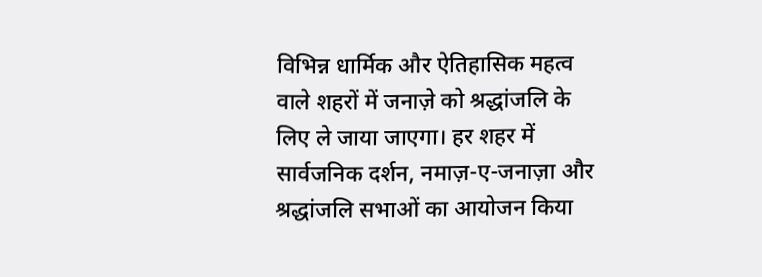विभिन्न धार्मिक और ऐतिहासिक महत्व वाले शहरों में जनाज़े को श्रद्धांजलि के लिए ले जाया जाएगा। हर शहर में सार्वजनिक दर्शन, नमाज़-ए-जनाज़ा और श्रद्धांजलि सभाओं का आयोजन किया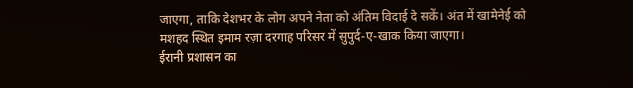जाएगा, ताकि देशभर के लोग अपने नेता को अंतिम विदाई दे सकें। अंत में खामेनेई को मशहद स्थित इमाम रज़ा दरगाह परिसर में सुपुर्द-ए-खाक किया जाएगा।
ईरानी प्रशासन का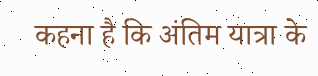कहना है कि अंतिम यात्रा के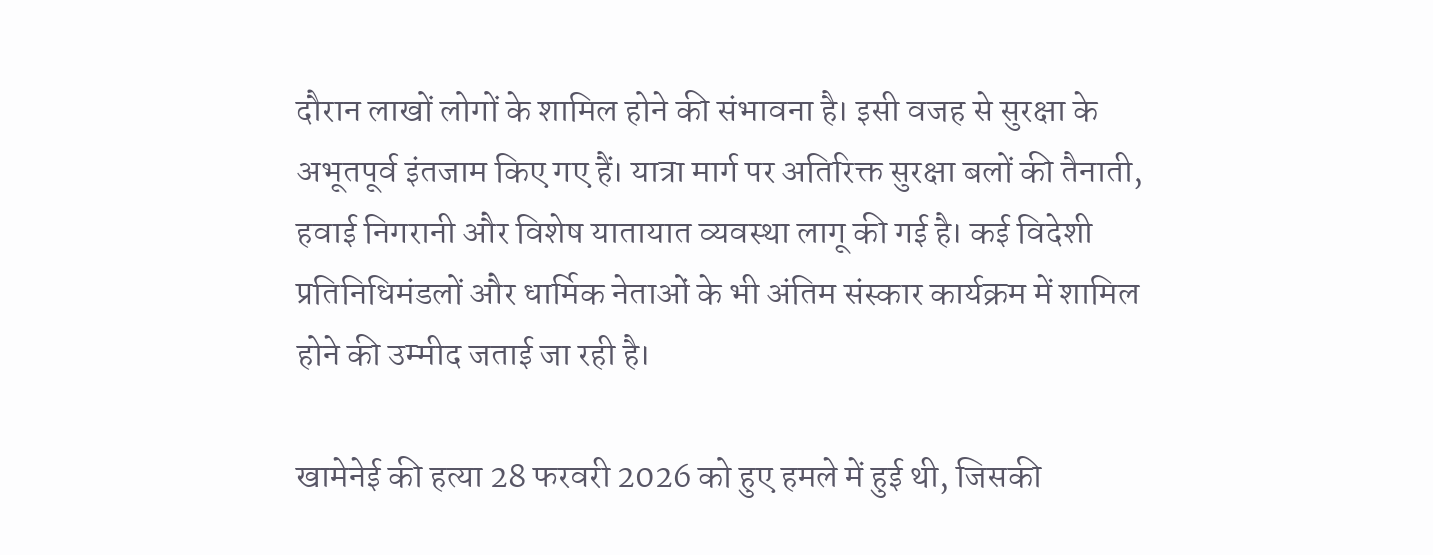दौरान लाखों लोगों के शामिल होने की संभावना है। इसी वजह से सुरक्षा के अभूतपूर्व इंतजाम किए गए हैं। यात्रा मार्ग पर अतिरिक्त सुरक्षा बलों की तैनाती, हवाई निगरानी और विशेष यातायात व्यवस्था लागू की गई है। कई विदेशी प्रतिनिधिमंडलों और धार्मिक नेताओं के भी अंतिम संस्कार कार्यक्रम में शामिल होने की उम्मीद जताई जा रही है।

खामेनेई की हत्या 28 फरवरी 2026 को हुए हमले में हुई थी, जिसकी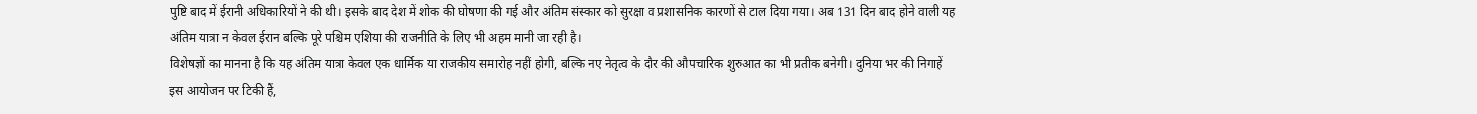पुष्टि बाद में ईरानी अधिकारियों ने की थी। इसके बाद देश में शोक की घोषणा की गई और अंतिम संस्कार को सुरक्षा व प्रशासनिक कारणों से टाल दिया गया। अब 131 दिन बाद होने वाली यह अंतिम यात्रा न केवल ईरान बल्कि पूरे पश्चिम एशिया की राजनीति के लिए भी अहम मानी जा रही है।
विशेषज्ञों का मानना है कि यह अंतिम यात्रा केवल एक धार्मिक या राजकीय समारोह नहीं होगी, बल्कि नए नेतृत्व के दौर की औपचारिक शुरुआत का भी प्रतीक बनेगी। दुनिया भर की निगाहें इस आयोजन पर टिकी हैं,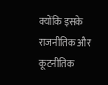क्योंकि इसके राजनीतिक और कूटनीतिक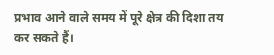प्रभाव आने वाले समय में पूरे क्षेत्र की दिशा तय कर सकते हैं।